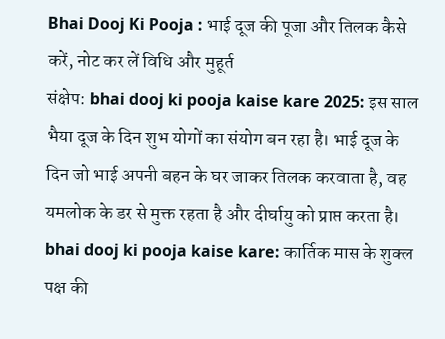Bhai Dooj Ki Pooja : भाई दूज की पूजा और तिलक कैसे करें, नोट कर लें विधि और मुहूर्त
संक्षेप: bhai dooj ki pooja kaise kare 2025: इस साल भैया दूज के दिन शुभ योगों का संयोग बन रहा है। भाई दूज के दिन जो भाई अपनी बहन के घर जाकर तिलक करवाता है, वह यमलोक के डर से मुक्त रहता है और दीर्घायु को प्राप्त करता है।
bhai dooj ki pooja kaise kare: कार्तिक मास के शुक्ल पक्ष की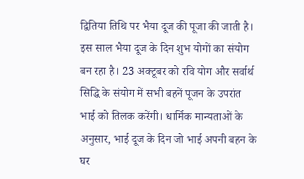द्वितिया तिथि पर भैया दूज की पूजा की जाती है। इस साल भैया दूज के दिन शुभ योगों का संयोग बन रहा है। 23 अक्टूबर को रवि योग और सर्वार्थ सिद्धि के संयोग में सभी बहनें पूजन के उपरांत भाई को तिलक करेंगी। धार्मिक मान्यताओं के अनुसार, भाई दूज के दिन जो भाई अपनी बहन के घर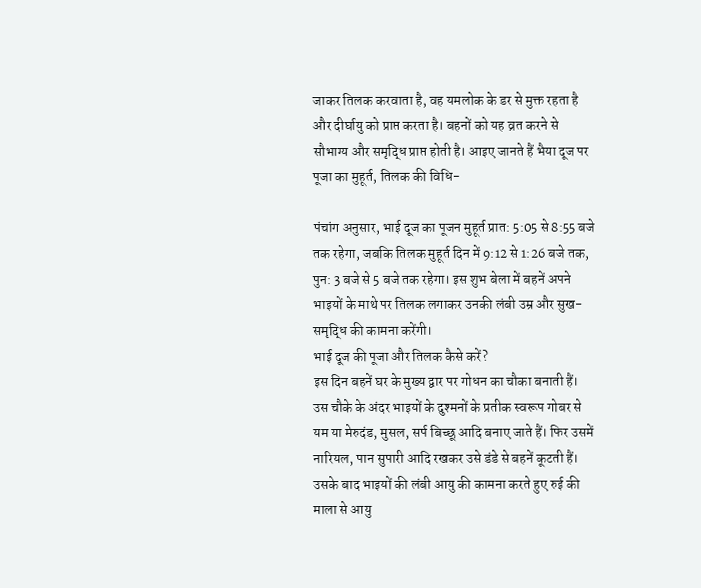जाकर तिलक करवाता है, वह यमलोक के डर से मुक्त रहता है और दीर्घायु को प्राप्त करता है। बहनों को यह व्रत करने से सौभाग्य और समृद्धि प्राप्त होती है। आइए जानते हैं भैया दूज पर पूजा का मुहूर्त, तिलक की विधि-

पंचांग अनुसार, भाई दूज का पूजन मुहूर्त प्रात: 5:05 से 8:55 बजे तक रहेगा, जबकि तिलक मुहूर्त दिन में 9:12 से 1:26 बजे तक, पुन: 3 बजे से 5 बजे तक रहेगा। इस शुभ बेला में बहनें अपने भाइयों के माथे पर तिलक लगाकर उनकी लंबी उम्र और सुख-समृद्धि की कामना करेंगी।
भाई दूज की पूजा और तिलक कैसे करें?
इस दिन बहनें घर के मुख्य द्वार पर गोधन का चौका बनाती हैं। उस चौके के अंदर भाइयों के दुश्मनों के प्रतीक स्वरूप गोबर से यम या मेरुदंड, मुसल, सर्प बिच्छू आदि बनाए जाते हैं। फिर उसमें नारियल, पान सुपारी आदि रखकर उसे डंडे से बहनें कूटती हैं। उसके बाद भाइयों की लंबी आयु की कामना करते हुए रुई की माला से आयु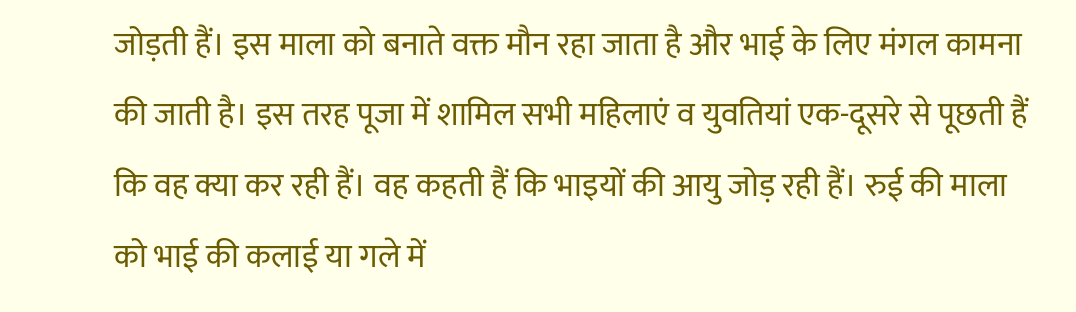जोड़ती हैं। इस माला को बनाते वक्त मौन रहा जाता है और भाई के लिए मंगल कामना की जाती है। इस तरह पूजा में शामिल सभी महिलाएं व युवतियां एक-दूसरे से पूछती हैं कि वह क्या कर रही हैं। वह कहती हैं कि भाइयों की आयु जोड़ रही हैं। रुई की माला को भाई की कलाई या गले में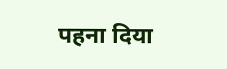पहना दिया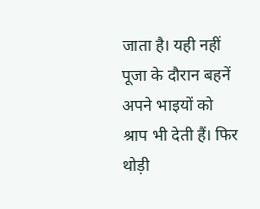जाता है। यही नहीं पूजा के दौरान बहनें अपने भाइयों को श्राप भी देती हैं। फिर थोड़ी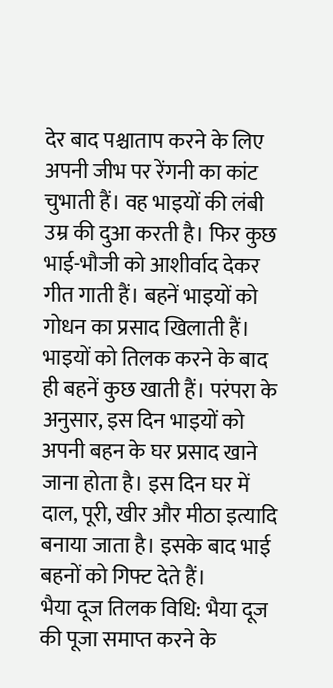देर बाद पश्चाताप करने के लिए अपनी जीभ पर रेंगनी का कांट चुभाती हैं। वह भाइयों की लंबी उम्र की दुआ करती है। फिर कुछ भाई-भौजी को आशीर्वाद देकर गीत गाती हैं। बहनें भाइयों को गोधन का प्रसाद खिलाती हैं। भाइयों को तिलक करने के बाद ही बहनें कुछ खाती हैं। परंपरा के अनुसार, इस दिन भाइयों को अपनी बहन के घर प्रसाद खाने जाना होता है। इस दिन घर में दाल, पूरी, खीर और मीठा इत्यादि बनाया जाता है। इसके बाद भाई बहनों को गिफ्ट देते हैं।
भैया दूज तिलक विधि: भैया दूज की पूजा समाप्त करने के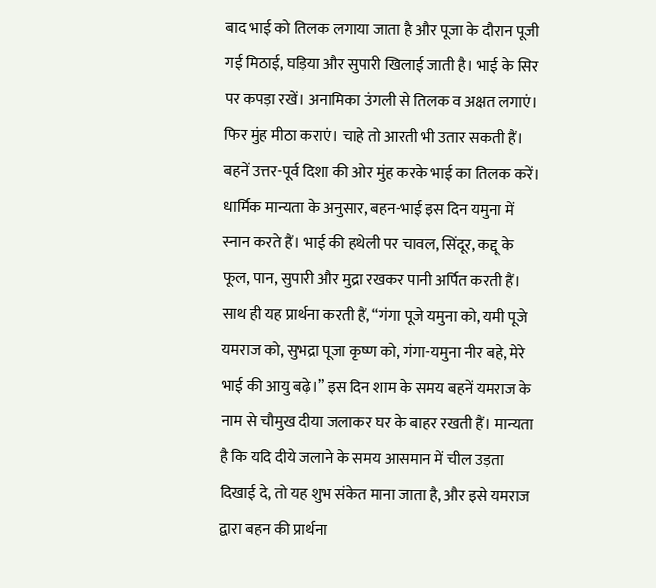बाद भाई को तिलक लगाया जाता है और पूजा के दौरान पूजी गई मिठाई, घड़िया और सुपारी खिलाई जाती है। भाई के सिर पर कपड़ा रखें। अनामिका उंगली से तिलक व अक्षत लगाएं। फिर मुंह मीठा कराएं। चाहे तो आरती भी उतार सकती हैं। बहनें उत्तर-पूर्व दिशा की ओर मुंह करके भाई का तिलक करें।
धार्मिक मान्यता के अनुसार, बहन-भाई इस दिन यमुना में स्नान करते हैं। भाई की हथेली पर चावल, सिंदूर, कद्दू के फूल, पान, सुपारी और मुद्रा रखकर पानी अर्पित करती हैं। साथ ही यह प्रार्थना करती हैं, “गंगा पूजे यमुना को, यमी पूजे यमराज को, सुभद्रा पूजा कृष्ण को, गंगा-यमुना नीर बहे, मेरे भाई की आयु बढ़े।” इस दिन शाम के समय बहनें यमराज के नाम से चौमुख दीया जलाकर घर के बाहर रखती हैं। मान्यता है कि यदि दीये जलाने के समय आसमान में चील उड़ता दिखाई दे, तो यह शुभ संकेत माना जाता है, और इसे यमराज द्वारा बहन की प्रार्थना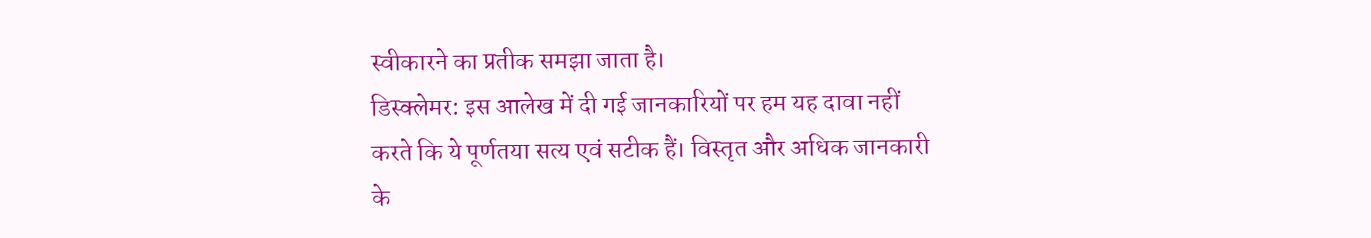स्वीकारने का प्रतीक समझा जाता है।
डिस्क्लेमर: इस आलेख में दी गई जानकारियों पर हम यह दावा नहीं करते कि ये पूर्णतया सत्य एवं सटीक हैं। विस्तृत और अधिक जानकारी के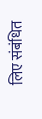लिए संबंधित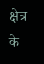क्षेत्र के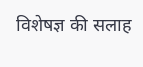विशेषज्ञ की सलाह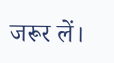जरूर लें।